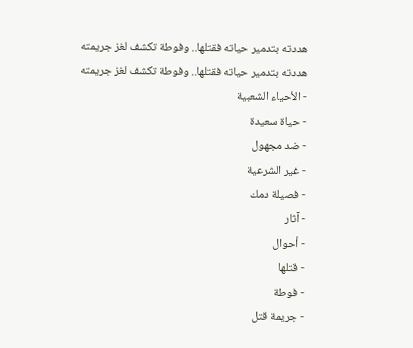هددته بتدمير حياته فقتلها.. وفوطة تكشف لغز جريمته
هددته بتدمير حياته فقتلها.. وفوطة تكشف لغز جريمته
- الأحياء الشعبية
- حياة سعيدة
- ضد مجهول
- غير الشرعية
- فصيلة دمك
- آثار
- أحوال
- قتلها
- فوطة
- جريمة قتل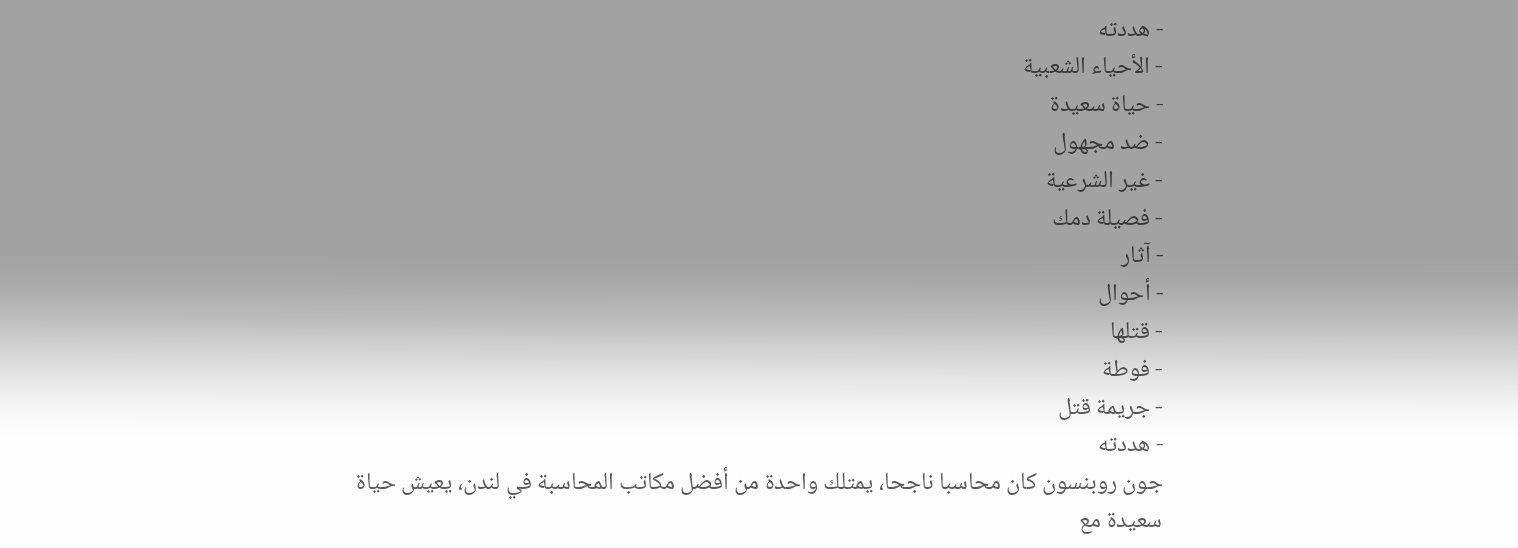- هددته
- الأحياء الشعبية
- حياة سعيدة
- ضد مجهول
- غير الشرعية
- فصيلة دمك
- آثار
- أحوال
- قتلها
- فوطة
- جريمة قتل
- هددته
جون روبنسون كان محاسبا ناجحا، يمتلك واحدة من أفضل مكاتب المحاسبة في لندن، يعيش حياة سعيدة مع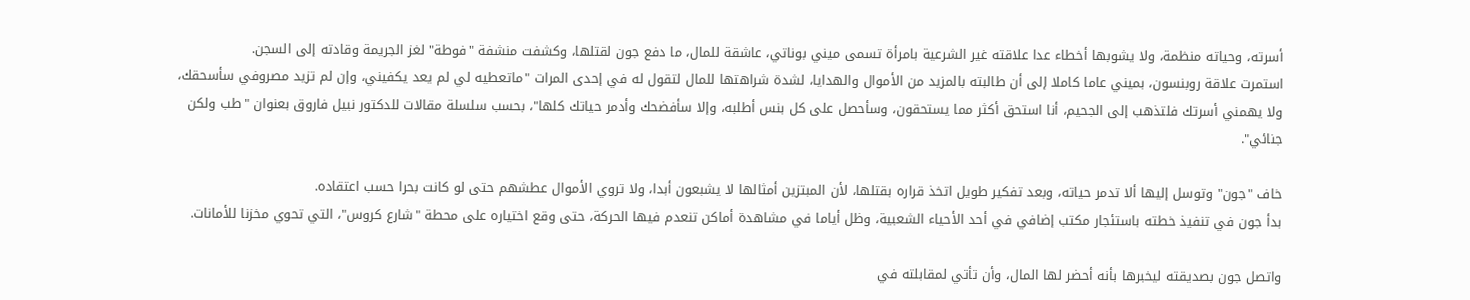أسرته، وحياته منظمة، ولا يشوبها أخطاء عدا علاقته غير الشرعية بامرأة تسمى ميني بوناتي، عاشقة للمال، ما دفع جون لقتلها، وكشفت منشفة "فوطة" لغز الجريمة وقادته إلى السجن.
استمرت علاقة روبنسون، بميني عاما كاملا إلى أن طالبته بالمزيد من الأموال والهدايا، لشدة شراهتها للمال لتقول له في إحدى المرات "ماتعطيه لي لم يعد يكفيني، وإن لم تزيد مصروفي سأسحقك، ولا يهمني أسرتك فلتذهب إلى الجحيم، أنا استحق أكثر مما يستحقون، وسأحصل على كل بنس أطلبه، وإلا سأفضحك وأدمر حياتك كلها"، بحسب سلسلة مقالات للدكتور نبيل فاروق بعنوان "طب ولكن جنائي".

خاف "جون" وتوسل إليها ألا تدمر حياته، وبعد تفكير طويل اتخذ قراره بقتلها، لأن المبتزين أمثالها لا يشبعون أبدا، ولا تروي الأموال عطشهم حتى لو كانت بحرا حسب اعتقاده.
بدأ جون في تنفيذ خطته باستئجار مكتب إضافي في أحد الأحياء الشعبية، وظل أياما في مشاهدة أماكن تنعدم فيها الحركة، حتى وقع اختياره على محطة "شارع كروس"، التي تحوي مخزنا للأمانات.

واتصل جون بصديقته ليخبرها بأنه أحضر لها المال، وأن تأتي لمقابلته في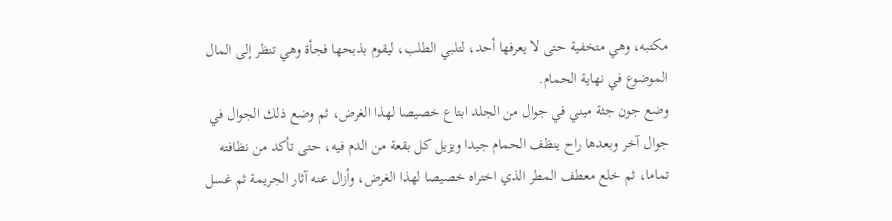مكتبه، وهي متخفية حتى لا يعرفها أحد، لتلبي الطلب، ليقوم بذبحها فجأة وهي تنظر إلى المال الموضوع في نهاية الحمام.
وضع جون جثة ميني في جوال من الجلد ابتاع خصيصا لهذا الغرض، ثم وضع ذلك الجوال في جوال آخر وبعدها راح ينظف الحمام جيدا ويزيل كل بقعة من الدم فيه، حتى تأكد من نظافته تماما، ثم خلع معطف المطر الذي اختراه خصيصا لهذا الغرض، وأزال عنه آثار الجريمة ثم غسل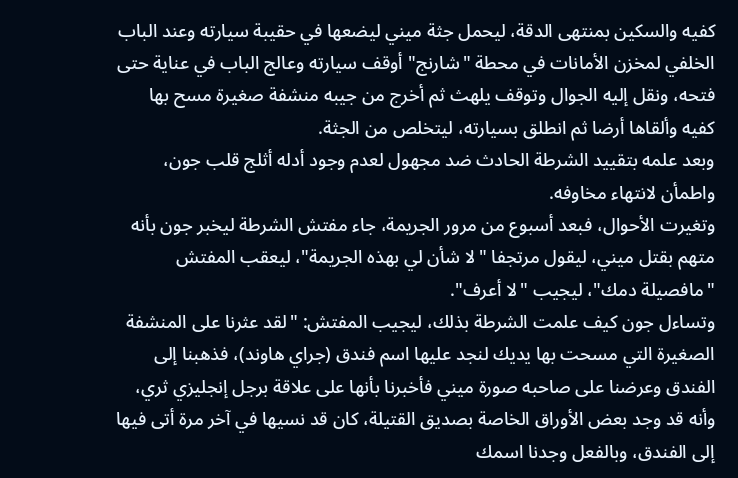كفيه والسكين بمنتهى الدقة، ليحمل جثة ميني ليضعها في حقيبة سيارته وعند الباب الخلفي لمخزن الأمانات في محطة "شارنج" أوقف سيارته وعالج الباب في عناية حتى فتحه، ونقل إليه الجوال وتوقف يلهث ثم أخرج من جيبه منشفة صغيرة مسح بها كفيه وألقاها أرضا ثم انطلق بسيارته، ليتخلص من الجثة.
وبعد علمه بتقييد الشرطة الحادث ضد مجهول لعدم وجود أدله أثلج قلب جون، واطمأن لانتهاء مخاوفه.
وتغيرت الأحوال، فبعد أسبوع من مرور الجريمة، جاء مفتش الشرطة ليخبر جون بأنه متهم بقتل ميني، ليقول مرتجفا "لا شأن لي بهذه الجريمة"، ليعقب المفتش "مافصيلة دمك"، ليجيب "لا أعرف".
وتساءل جون كيف علمت الشرطة بذلك، ليجيب المفتش: "لقد عثرنا على المنشفة الصغيرة التي مسحت بها يديك لنجد عليها اسم فندق (جراي هاوند)، فذهبنا إلى الفندق وعرضنا على صاحبه صورة ميني فأخبرنا بأنها على علاقة برجل إنجليزي ثري، وأنه قد وجد بعض الأوراق الخاصة بصديق القتيلة، كان قد نسيها في آخر مرة أتى فيها إلى الفندق، وبالفعل وجدنا اسمك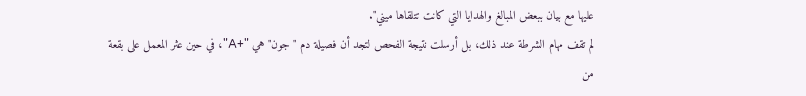عليها مع بيان ببعض المبالغ والهدايا التي كانت تتلقاها ميني".
لم تقف مهام الشرطة عند ذلك، بل أرسلت نتيجة الفحص لتجد أن فصيلة دم "جون" هي "+A"، في حين عثر المعمل على بقعة من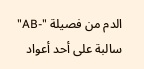الدم من فصيلة "-AB" سالبة على أحد أعواد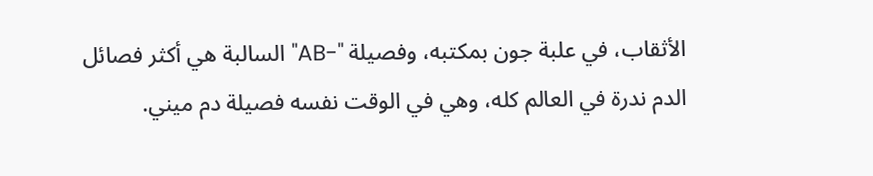الأثقاب، في علبة جون بمكتبه، وفصيلة "-AB" السالبة هي أكثر فصائل الدم ندرة في العالم كله، وهي في الوقت نفسه فصيلة دم ميني.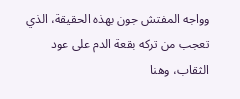وواجه المفتش جون بهذه الحقيقة، الذي تعجب من تركه بقعة الدم على عود الثقاب، وهنا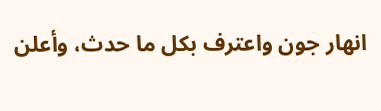انهار جون واعترف بكل ما حدث، وأعلن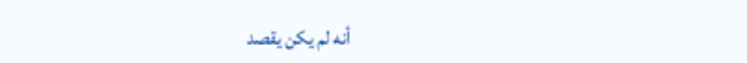أنه لم يكن يقصد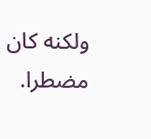ولكنه كان مضطرا.